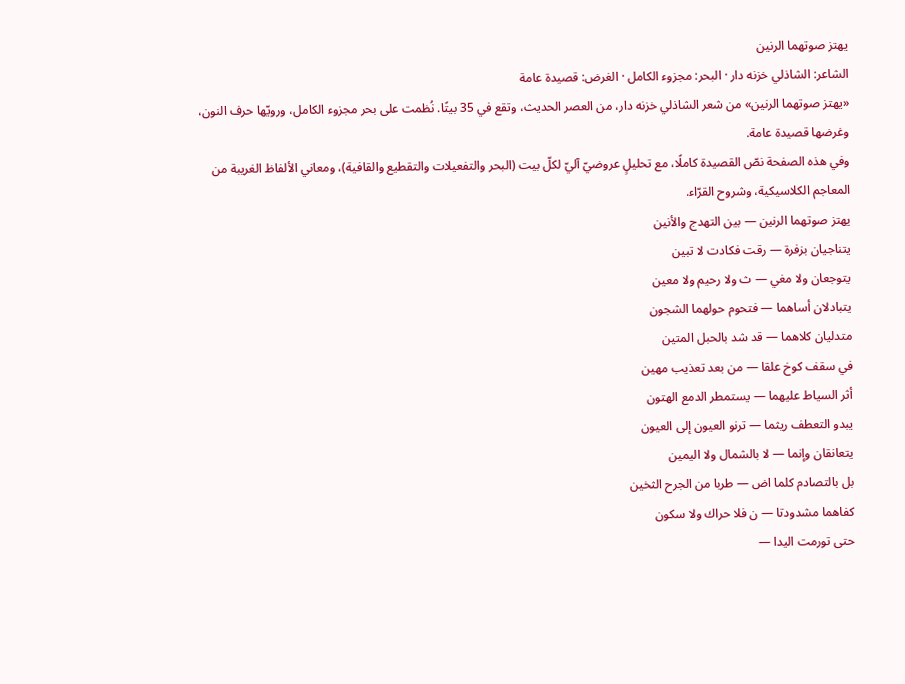يهتز صوتهما الرنين
الشاعر: الشاذلي خزنه دار · البحر: مجزوء الكامل · الغرض: قصيدة عامة
«يهتز صوتهما الرنين» من شعر الشاذلي خزنه دار، من العصر الحديث، وتقع في 35 بيتًا. نُظمت على بحر مجزوء الكامل، ورويّها حرف النون، وغرضها قصيدة عامة.
وفي هذه الصفحة نصّ القصيدة كاملًا، مع تحليلٍ عروضيّ آليّ لكلّ بيت (البحر والتفعيلات والتقطيع والقافية)، ومعاني الألفاظ الغريبة من المعاجم الكلاسيكية، وشروح القرّاء.
يهتز صوتهما الرنين — بين التهدج والأنين
يتناجيان بزفرة — رقت فكادت لا تبين
يتوجعان ولا مغي — ث ولا رحيم ولا معين
يتبادلان أساهما — فتحوم حولهما الشجون
متدليان كلاهما — قد شد بالحبل المتين
في سقف كوخ علقا — من بعد تعذيب مهين
أثر السياط عليهما — يستمطر الدمع الهتون
يبدو التعطف ريثما — ترنو العيون إلى العيون
يتعانقان وإنما — لا بالشمال ولا اليمين
بل بالتصادم كلما اض — طربا من الجرح الثخين
كفاهما مشدودتا — ن فلا حراك ولا سكون
حتى تورمت اليدا —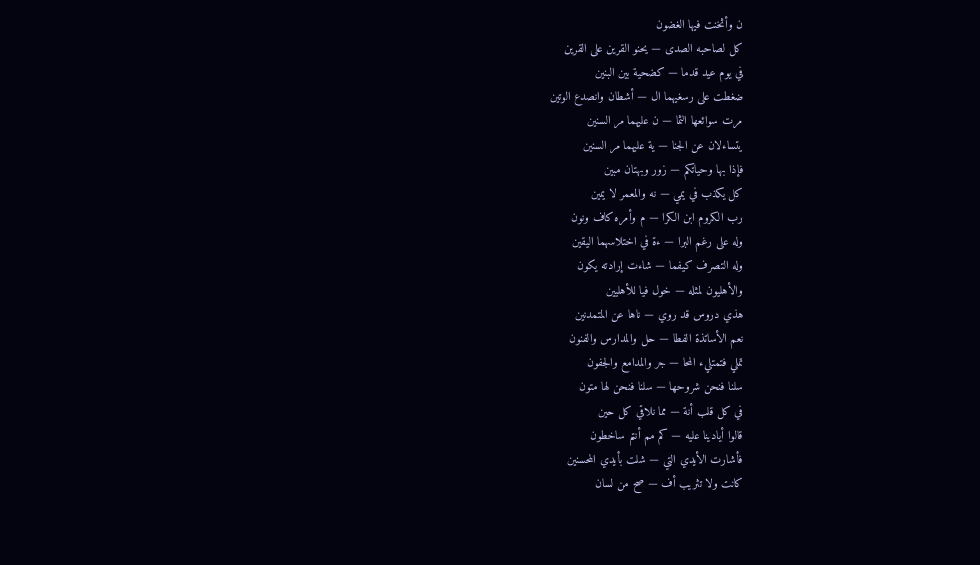ن وأثخنت فيها الغضون
كل لصاحبه الصدى — يحنو القرين على القرين
في يوم عيد قدما — كضحية بين البنين
ضغطت على رسغيهما ال — أشطان وانصدع الوتين
مرت سوائعها الثما — ن عليهما مر السنين
يتساءلان عن الجنا — ية عليهما مر السنين
فإذا بها وحياتكم — زور وبهتان مبين
كل يكذب في يمي — نه والمعمر لا يمين
رب الكروم ابن الكرا — م وأمره كاف ونون
وله على رغم البرا — ءة في اختلاسهما اليقين
وله التصرف كيفما — شاءت إرادته يكون
والأهليون لمثله — خول فيا للأهليين
هذي دروس قد روي — ناها عن المتمدنين
نعم الأساتذة الفطا — حل والمدارس والفنون
تملي فتمتليء المحا — جر والمدامع والجفون
سلنا فنحن شروحها — سلنا فنحن لها متون
في كل قلب أنة — مما نلاقي كل حين
قالوا أيادينا عليه — كم مم أنتم ساخطون
فأشارت الأيدي التي — شلت بأيدي المحسنين
كانت ولا تثريب أف — صح من لسان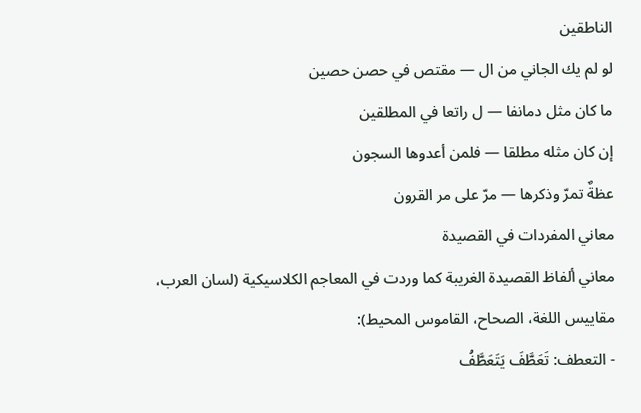الناطقين
لو لم يك الجاني من ال — مقتص في حصن حصين
ما كان مثل دمانفا — ل راتعا في المطلقين
إن كان مثله مطلقا — فلمن أعدوها السجون
عظةٌ تمرّ وذكرها — مرّ على مر القرون
معاني المفردات في القصيدة
معاني ألفاظ القصيدة الغريبة كما وردت في المعاجم الكلاسيكية (لسان العرب، مقاييس اللغة، الصحاح، القاموس المحيط):
- التعطف: تَعَطَّفَ يَتَعَطَّفُ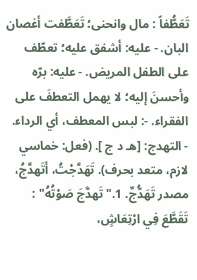تَعَطُّفاً : مال وانحنى؛ تَعَطَّفت أغصان البان. - عليه: أشفق عليه؛ تعطّف على الطفل المريض. - عليه: برّه وأحسنَ إليه؛ لا يهمل التعطفَ على الفقراء. -: لبس المعطف، أي الرداء.
- التهدج: [هـ د ج ]. (فعل: خماسي لازم، متعد بحرف). تَهَدَّجْتُ، أتَهدَّجُ، مصدر تَهَدُّجٌ. 1."تَهدَّجَ صَوْتُهُ" : تَقَطَّعَ فِي ارْتِعَاشٍ،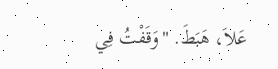عَلاَ، هَبَطَ. "وَقَفْتُ فِي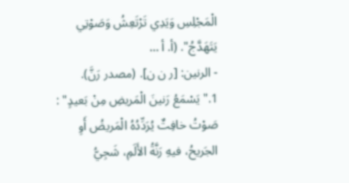الْمَجْلِسِ وَيَدِي تَرْتَعِشُ وَصَوْتِي يَتَهَدَّجُ". (أ. أ …
- الرنين: [ر ن ن]. (مصدر رَنَّ). 1."يَسْمَعُ رَنينَ الْمَريضِ مِنْ بَعيدٍ" : صَوْتُ خافِتٌ يُرَدِّدُهُ الْمَريضُ أَوِ الجَريحُ، فيهِ رَنَّةُ الأَلَمِ، شَجِيُّ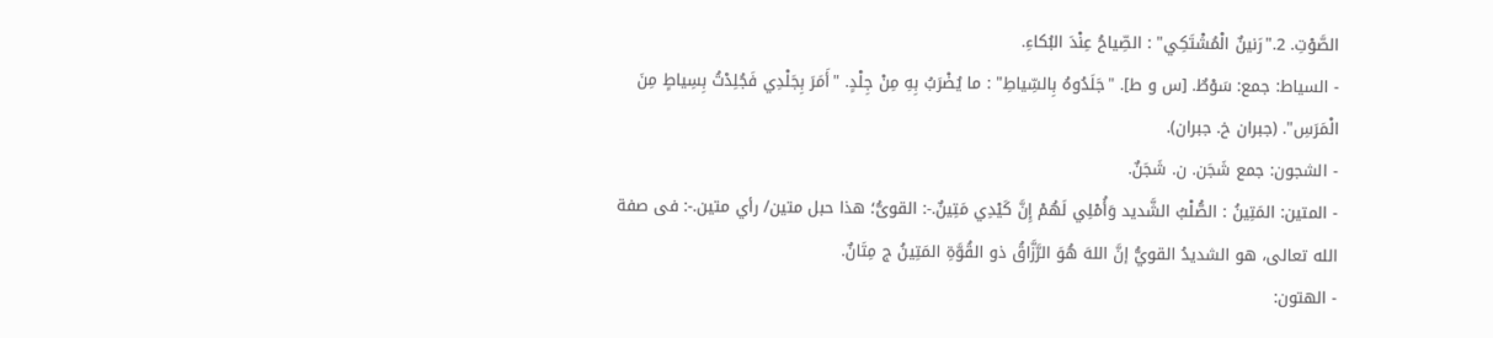الصَّوْتِ. 2."رَنينٌ الْمُشْتَكِي" : الصِّياحُ عِنْدَ البُكاءِ.
- السياط: جمع: سَوْطٌ. [س و ط]. "جَلَدُوهُ بِالسِّياطِ" : ما يُضْرَبُ بِهِ مِنْ جِلْدٍ. "أَمَرَ بِجَلْدِي فَجُلِدْتُ بِسِياطٍ مِنَ الْمَرَسِ". (جبران خ. جبران).
- الشجون: جمع شَجَن. ن. شَجَنٌ.
- المتين: المَتِينُ : الصُّلْبُ الشَّديد وَأُمْلِي لَهُمْ إِنَّ كَيْدِي مَتِينٌ.-: القوىُّ؛ هذا حبل متين/ رأي متين.-: فى صفة الله تعالى، هو الشديدُ القويُّ إنَّ اللهَ هُوَ الرَّزَّاقُ ذو القُوَّةِ المَتِينُ ج مِتَانٌ.
- الهتون: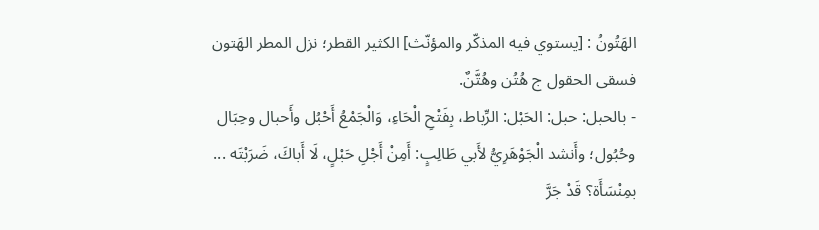الهَتُونُ : [يستوي فيه المذكّر والمؤنّث] الكثير القطر؛ نزل المطر الهَتون فسقى الحقول ج هُتُن وهُتَّنٌ.
- بالحبل: حبل: الحَبْل: الرِّباط، بِفَتْحِ الْحَاءِ، وَالْجَمْعُ أَحْبُل وأَحبال وحِبَال وحُبُول؛ وأَنشد الْجَوْهَرِيُّ لأَبي طَالِبٍ: أَمِنْ أَجْلِ حَبْلٍ، لَا أَباكَ، ضَرَبْتَه ... بمِنْسَأَة؟ قَدْ جَرَّ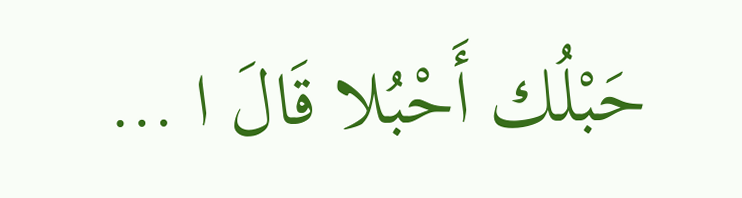حَبْلُك أَحْبُلا قَالَ ا …